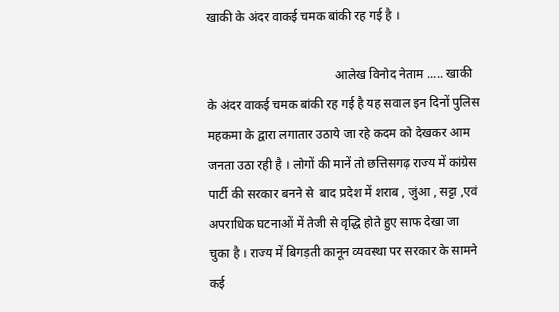खाकी के अंदर वाकई चमक बांकी रह गई है ।

                                         आलेख विनोद नेताम ..... खाकी के अंदर वाकई चमक बांकी रह गई है यह सवाल इन दिनों पुलिस महकमा के द्वारा लगातार उठाये जा रहे कदम को देखकर आम जनता उठा रही है । लोगों की मानें तो छत्तिसगढ़ राज्य में कांग्रेस पार्टी की सरकार बनने से  बाद प्रदेश में शराब , जुंआ , सट्टा ,एवं अपराधिक घटनाओं में तेजी से वृद्धि होते हुए साफ देखा जा चुका है । राज्य में बिगड़ती कानून व्यवस्था पर सरकार के सामने कई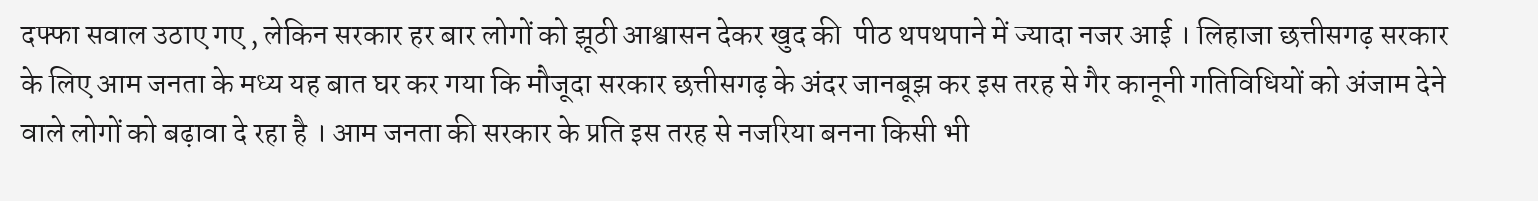दफ्फा सवाल उठाए गए , लेकिन सरकार हर बार लोगों को झूठी आश्वासन देकर खुद की  पीठ थपथपाने में ज्यादा नजर आई । लिहाजा छत्तीसगढ़ सरकार के लिए आम जनता के मध्य यह बात घर कर गया कि मौजूदा सरकार छत्तीसगढ़ के अंदर जानबूझ कर इस तरह से गैर कानूनी गतिविधियों को अंजाम देने वाले लोगों को बढ़ावा दे रहा है । आम जनता की सरकार के प्रति इस तरह से नजरिया बनना किसी भी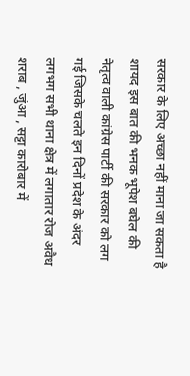सरकार के लिए अच्छा नहीं माना जा सकता है शायद इस बात की भनक भूपेश बघेल की नेतृत्व वाली कांग्रेस पार्टी की सरकार को लग गई जिसके चलते इन दिनों प्रदेश के अंदर लगभग सभी थाना क्षेत्र में लगातार रोज अवैध शराब , जुंआ , सट्टा कारोबार में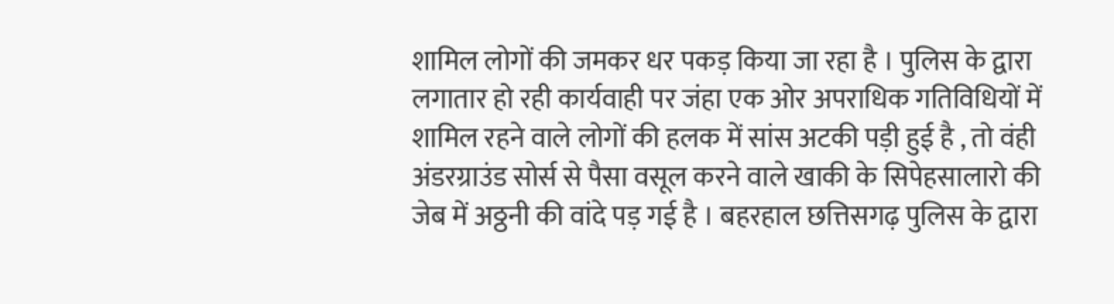शामिल लोगों की जमकर धर पकड़ किया जा रहा है । पुलिस के द्वारा लगातार हो रही कार्यवाही पर जंहा एक ओर अपराधिक गतिविधियों में शामिल रहने वाले लोगों की हलक में सांस अटकी पड़ी हुई है , तो वंही अंडरग्राउंड सोर्स से पैसा वसूल करने वाले खाकी के सिपेहसालारो की जेब में अठ्ठनी की वांदे पड़ गई है । बहरहाल छत्तिसगढ़ पुलिस के द्वारा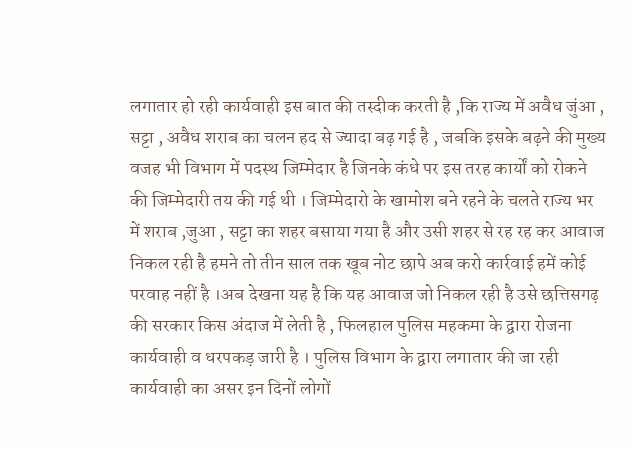लगातार हो रही कार्यवाही इस बात की तस्दीक करती है ,कि राज्य में अवैध जुंआ , सट्टा , अवैध शराब का चलन हद से ज्यादा बढ़ गई है , जबकि इसके बढ़ने की मुख्य वजह भी विभाग में पदस्थ जिम्मेदार है जिनके कंधे पर इस तरह कार्यों को रोकने की जिम्मेदारी तय की गई थी । जिम्मेदारो के खामोश बने रहने के चलते राज्य भर में शराब ,जुआ , सट्टा का शहर बसाया गया है और उसी शहर से रह रह कर आवाज निकल रही है हमने तो तीन साल तक खूब नोट छापे अब करो कार्रवाई हमें कोई परवाह नहीं है ।अब देखना यह है कि यह आवाज जो निकल रही है उसे छत्तिसगढ़ की सरकार किस अंदाज में लेती है , फिलहाल पुलिस महकमा के द्वारा रोजना कार्यवाही व धरपकड़ जारी है । पुलिस विभाग के द्वारा लगातार की जा रही कार्यवाही का असर इन दिनों लोगों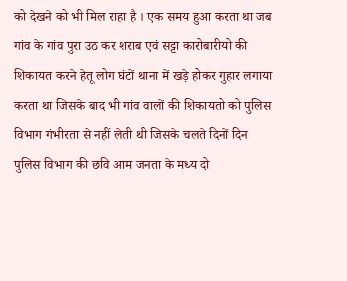को देखने को भी मिल राहा है । एक समय हुआ करता था जब गांव के गांव पुरा उठ कर शराब एवं सट्टा कारोबारीयो की शिकायत करने हेतू लोग घंटों थाना में खड़े होकर गुहार लगाया करता था जिसके बाद भी गांव वालों की शिकायतो को पुलिस विभाग गंभीरता से नहीं लेती थी जिसके चलते दिनों दिन पुलिस विभाग की छवि आम जनता के मध्य दो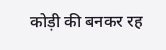कोड़ी की बनकर रह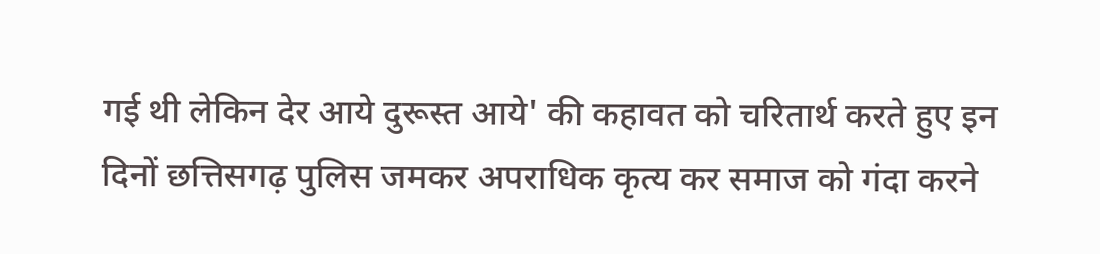गई थी लेकिन देर आये दुरूस्त आये' की कहावत को चरितार्थ करते हुए इन दिनों छत्तिसगढ़ पुलिस जमकर अपराधिक कृत्य कर समाज को गंदा करने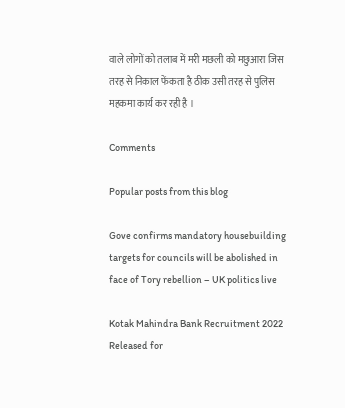वाले लोगों को तलाब में मरी मछली को मछुआरा जिस तरह से निकाल फेंकता है ठीक उसी तरह से पुलिस महकमा कार्य कर रही है ।

Comments

Popular posts from this blog

Gove confirms mandatory housebuilding targets for councils will be abolished in face of Tory rebellion – UK politics live

Kotak Mahindra Bank Recruitment 2022 Released for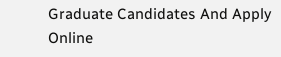Graduate Candidates And Apply Online